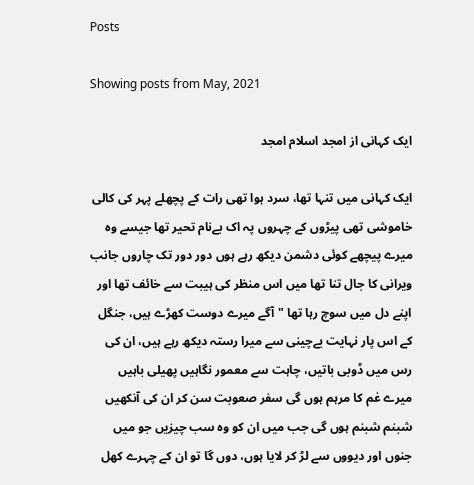Posts

Showing posts from May, 2021

ایک کہانی از امجد اسلام امجد

ایک کہانی میں تنہا تھا، سرد ہوا تھی رات کے پچھلے پہر کی کالی خاموشی تھی پیڑوں کے چہروں پہ اک بےنام تحیر تھا جیسے وہ میرے پیچھے کوئی دشمن دیکھ رہے ہوں دور دور تک چاروں جانب ویرانی کا جال تنا تھا میں اس منظر کی ہیبت سے خائف تھا اور اپنے دل میں سوچ رہا تھا "آگے میرے دوست کھڑے ہیں، جنگل کے اس پار نہایت بےچینی سے میرا رستہ دیکھ رہے ہیں، ان کی رس میں ڈوبی باتیں، چاہت سے معمور نگاہیں پھیلی باہیں میرے غم کا مرہم ہوں گی سفر صعوبت سن کر ان کی آنکھیں شبنم شبنم ہوں گی جب میں ان کو وہ سب چیزیں جو میں جنوں اور دیووں سے لڑ کر لایا ہوں، دوں گا تو ان کے چہرے کھل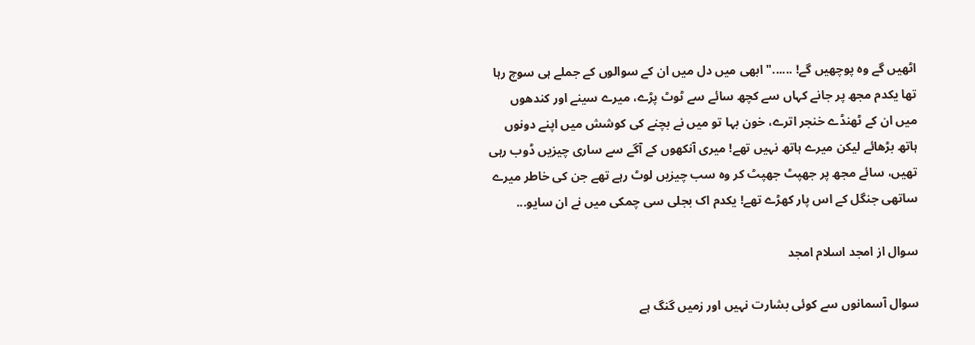اٹھیں گے وہ پوچھیں گے! ......" ابھی میں دل میں ان کے سوالوں کے جملے ہی سوچ رہا تھا یکدم مجھ پر جانے کہاں سے کچھ سائے سے ٹوٹ پڑے، میرے سینے اور کندھوں میں ان کے ٹھنڈے خنجر اترے، خون بہا تو میں نے بچنے کی کوشش میں اپنے دونوں ہاتھ بڑھائے لیکن میرے ہاتھ نہیں تھے! میری آنکھوں کے آگے سے ساری چیزیں ڈوب رہی تھیں، سائے مجھ پر جھپٹ جھپٹ کر وہ سب چیزیں لوٹ رہے تھے جن کی خاطر میرے ساتھی جنگل کے اس پار کھڑے تھے! یکدم اک بجلی سی چمکی میں نے ان سایو...

سوال از امجد اسلام امجد

سوال آسمانوں سے کوئی بشارت نہیں اور زمیں گنگ ہے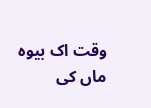وقت اک بیوہ ماں کی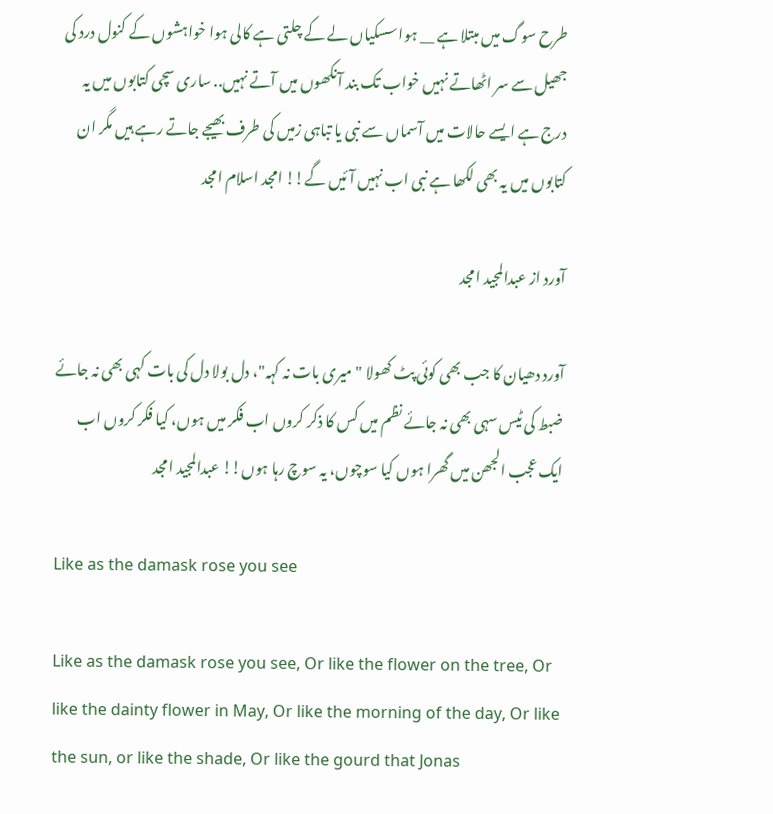طرح سوگ میں مبتلا ہے __ ہوا سسکیاں لے کے چلتی ہے کالی ہوا خواہشوں کے کنول درد کی جھیل سے سر اٹھاتے نہیں خواب تک بند آنکھوں میں آتے نہیں.. ساری سچی کتابوں میں یہ درج ہے ایسے حالات میں آسماں سے نبی یا تباہی زمیں کی طرف بھیجے جاتے رہے ہیں مگر ان کتابوں میں یہ بھی لکھا ہے نبی اب نہیں آئیں گے!! امجد اسلام امجد

آورد از عبدالمجید امجد

آورد دھیان کا جب بھی کوئی پٹ کھولا "میری بات نہ کہہ"، دل بولا دل کی بات کہی بھی نہ جائے ضبط کی ٹیس سہی بھی نہ جائے نظم میں کس کا ذکر کروں اب فکر میں ہوں، کیا فکر کروں اب ایک عجب الجھن میں گھرا ہوں کیا سوچوں، یہ سوچ رہا ہوں!! عبدالمجید امجد

Like as the damask rose you see

Like as the damask rose you see, Or like the flower on the tree, Or like the dainty flower in May, Or like the morning of the day, Or like the sun, or like the shade, Or like the gourd that Jonas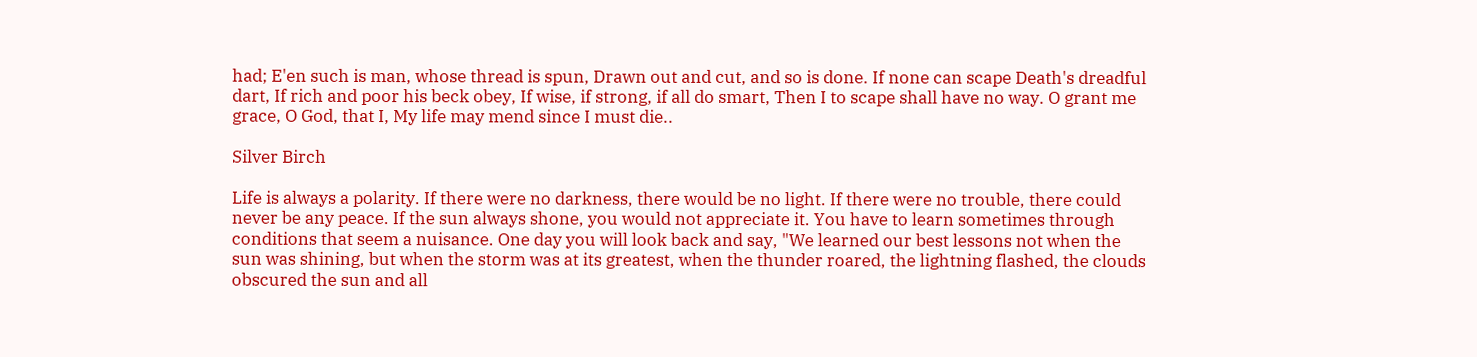had; E'en such is man, whose thread is spun, Drawn out and cut, and so is done. If none can scape Death's dreadful dart, If rich and poor his beck obey, If wise, if strong, if all do smart, Then I to scape shall have no way. O grant me grace, O God, that I, My life may mend since I must die..

Silver Birch

Life is always a polarity. If there were no darkness, there would be no light. If there were no trouble, there could never be any peace. If the sun always shone, you would not appreciate it. You have to learn sometimes through conditions that seem a nuisance. One day you will look back and say, "We learned our best lessons not when the sun was shining, but when the storm was at its greatest, when the thunder roared, the lightning flashed, the clouds obscured the sun and all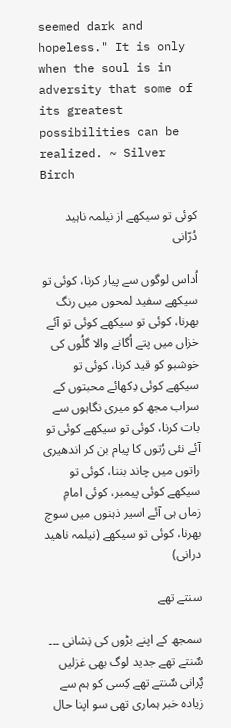seemed dark and hopeless." It is only when the soul is in adversity that some of its greatest possibilities can be realized. ~ Silver Birch

کوئی تو سیکھے از نیلمہ ناہید دُرّانی

اُداس لوگوں سے پیار کرنا، کوئی تو سیکھے سفید لمحوں میں رنگ بھرنا، کوئی تو سیکھے کوئی تو آئے خزاں میں پتے اُگانے والا گلُوں کی خوشبو کو قید کرنا، کوئی تو سیکھے کوئی دِکھائے محبتوں کے سراب مجھ کو میری نگاہوں سے بات کرنا، کوئی تو سیکھے کوئی تو آئے نئی رُتوں کا پیام بن کر اندھیری راتوں میں چاند بننا، کوئی تو سیکھے کوئی پیمبر، کوئی امامِ زماں ہی آئے اسیر ذہنوں میں سوچ بھرنا، کوئی تو سیکھے (نیلمہ ناهيد درانی)

سنتے تھے

سمجھ کے اپنے بڑوں کی نِشانی ۔۔۔ سٌنتے تھے جدید لوگ بھی غزلیں پٌرانی سٌنتے تھے کِسی کو ہم سے زیادہ خبر ہماری تھی سو اپنا حال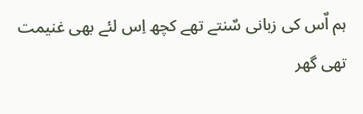ہم اٌس کی زبانی سٌنتے تھے کچھ اِس لئے بھی غنیمت تھی گھر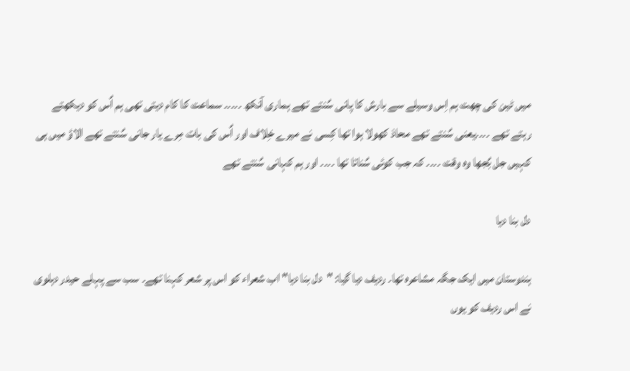میں ٹین کی چھت ہم اِس وسیلے سے بارش کا پانی سٌنتے تھے ہماری آنکھ ۔۔۔۔۔ سماعت کا کام دیتی تھی ہم اٌس کو دیکھتے رہتے تھے ۔۔۔۔یعنی سٌنتے تھے محاذ کھولا ہوا تھا کِسی نے میرے خِلاف اور اٌس کی بات مِرے یار جانی سٌنتے تھے الاؤ میں ہی کہیں جل بٌجھا وہ وقت ۔۔۔۔ کہ جب کوئی سٌناتا تھا ۔۔۔۔ اور ہم کہانی سٌنتے تھے

دل بنا دیا

ہندوستان میں ایک جگہ مشاعرہ تھا۔ ردیف دیا گیا: "دل بنا دیا" اب شعراء کو اس پر شعر کہنا تھے۔ سب سے پہلے حیدر دہلوی نے اس ردیف کو یوں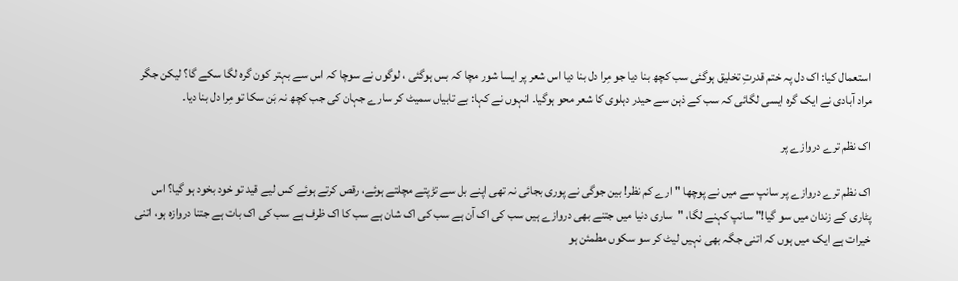استعمال کیا: اک دل پہ ختم قدرتِ تخلیق ہوگئی سب کچھ بنا دیا جو مِرا دل بنا دیا اس شعر پر ایسا شور مچا کہ بس ہوگئی ، لوگوں نے سوچا کہ اس سے بہتر کون گرہ لگا سکے گا؟ لیکن جگر مراد آبادی نے ایک گرہ ایسی لگائی کہ سب کے ذہن سے حیدر دہلوی کا شعر محو ہوگیا۔ انہوں نے کہا: بے تابیاں سمیٹ کر سارے جہان کی جب کچھ نہ بَن سکا تو مِرا دل بنا دیا۔

اک نظم ترے دروازے پر

اک نظم ترے دروازے پر سانپ سے میں نے پوچھا "ارے کم نظر! بین جوگی نے پوری بجائی نہ تھی اپنے بل سے تڑپتے مچلتے ہوئے، رقص کرتے ہوئے کس لیے قید تو خود بخود ہو گیا؟ اس پٹاری کے زندان میں سو گیا!" سانپ کہنے لگا، "ساری دنیا میں جتنے بھی دروازے ہیں سب کی اک آن ہے سب کی اک شان ہے سب کا اک ظرف ہے سب کی اک بات ہے جتنا دروازہ ہو، اتنی خیرات ہے ایک میں ہوں کہ اتنی جگہ بھی نہیں لیٹ کر سو سکوں مطمئن ہو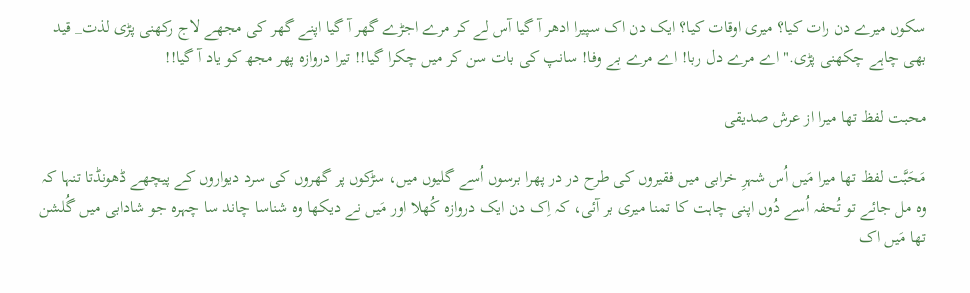سکوں میرے دن رات کیا؟ میری اوقات کیا؟ ایک دن اک سپیرا ادھر آ گیا آس لے کر مرے اجڑے گھر آ گیا اپنے گھر کی مجھے لاج رکھنی پڑی لذت_ قید بھی چاہے چکھنی پڑی." اے مرے دل ربا! اے مرے بے وفا! سانپ کی بات سن کر میں چکرا گیا!! تیرا دروازہ پھر مجھ کو یاد آ گیا!!

محبت لفظ تھا میرا از عرش صدیقی

مَحَبَّت لفظ تھا میرا مَیں اُس شہرِ خرابی میں فقیروں کی طرح در در پھرا برسوں اُسے گلیوں میں، سڑکوں پر گھروں کی سرد دیواروں کے پیچھے ڈھونڈتا تنہا کہ وہ مل جائے تو تُحفہ اُسے دُوں اپنی چاہت کا تمنا میری بر آئی، کہ اِک دن ایک دروازہ کُھلا اور مَیں نے دیکھا وہ شناسا چاند سا چہرہ جو شادابی میں گُلشن تھا مَیں اک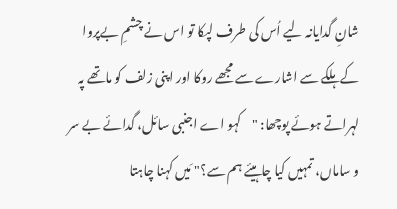شانِ گدایانہ لیے اُس کی طرف لپکا تو اس نے چشمِ بےپروا کے ہلکے سے اشارے سے مجھے روکا اور اپنی زلف کو ماتھے پہ لہراتے ہوئے پوچھا: "کہو اے اجنبی سائل، گدائے بے سر و ساماں، تمہیں کیا چاہیئے ہم سے؟" مَیں کہنا چاہتا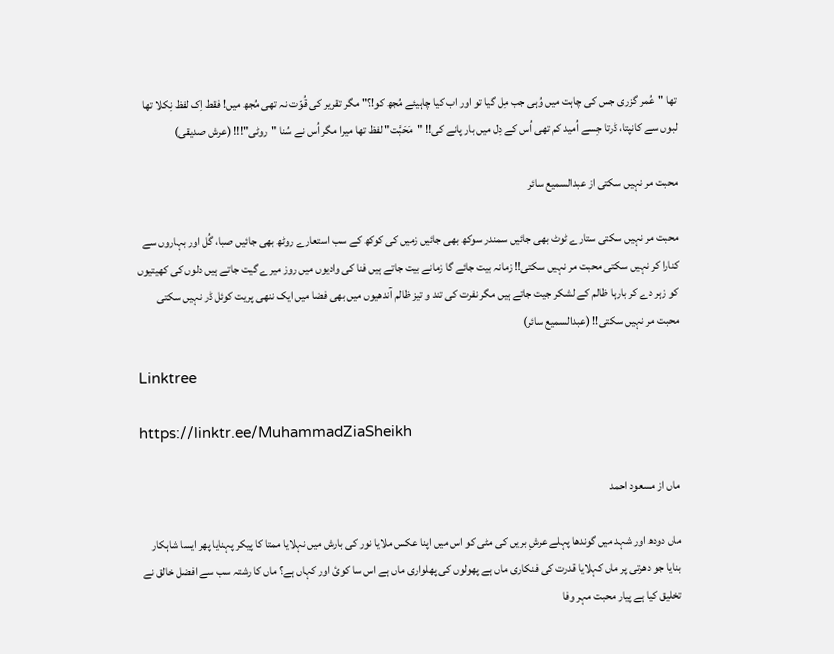تھا "عُمر گزری جس کی چاہت میں وُہی جب مِل گیا تو اور اب کیا چاہیئے مُجھ کو!؟" مگر تقریر کی قُوّت نہ تھی مُجھ میں! فقط اِک لفظ نِکلا تھا لبوں سے کانپتا، ڈرتا جِسے اُمید کم تھی اُس کے دِل میں بار پانے کی!! "مَحَبَّت" لفظ تھا میرا مگر اُس نے سُنا "روٹی"!!! (عرش صدیقی)

محبت مر نہیں سکتی از عبدالسمیع سائر

محبت مر نہیں سکتی ستارے ٹوٹ بھی جائیں سمندر سوکھ بھی جائیں زمیں کی کوکھ کے سب استعارے روٹھ بھی جائیں صبا، گُل اور بہاروں سے کنارا کر نہیں سکتی محبت مر نہیں سکتی!! زمانہ بیت جائے گا زمانے بیت جاتے ہیں فنا کی وادیوں میں روز میرے گیت جاتے ہیں دلوں کی کھیتیوں کو زہر دے کر بارہا ظالم کے لشکر جیت جاتے ہیں مگر نفرت کی تند و تیز ظالم آندھیوں میں بھی فضا میں ایک ننھی پریت کوئل ڈر نہیں سکتی محبت مر نہیں سکتی!! (عبدالسمیع سائر)

Linktree

https://linktr.ee/MuhammadZiaSheikh

ماں از مسعود احمد

ماں دودھ اور شہد میں گوندھا پہلے عرشِ بریں کی مٹی کو اس میں اپنا عکس ملایا نور کی بارش میں نہلایا ممتا کا پیکر پہنایا پھر ایسا شاہکار بنایا جو دھرتی پر ماں کہلایا قدرت کی فنکاری ماں ہے پھولوں کی پھلواری ماں ہے اس سا کوئ اور کہاں ہے؟ ماں کا رشتہ سب سے افضل خالق نے تخلیق کیا ہے پیار محبت مہر وفا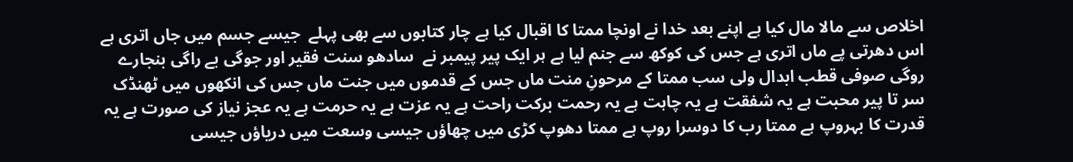اخلاص سے مالا مال کیا ہے اپنے بعد خدا نے اونچا ممتا کا اقبال کیا ہے چار کتابوں سے بھی پہلے  جیسے جسم میں جاں اتری ہے اس دھرتی پے ماں اتری ہے جس کی کوکھ سے جنم لیا ہے ہر ایک پیر پیمبر نے  سادھو سنت فقیر اور جوگی بے راگی بنجارے روگی صوفی قطب ابدال ولی سب ممتا کے مرحونِ منت ماں جس کے قدموں میں جنت ماں جس کی انکھوں میں ٹھنڈک سر تا پیر محبت ہے یہ شفقت ہے یہ چاہت ہے یہ رحمت برکت راحت ہے یہ عزت ہے یہ حرمت ہے یہ عجز نیاز کی صورت ہے یہ قدرت کا بہروپ ہے ممتا رب کا دوسرا روپ ہے ممتا دھوپ کڑی میں چھاؤں جیسی وسعت میں دریاؤں جیسی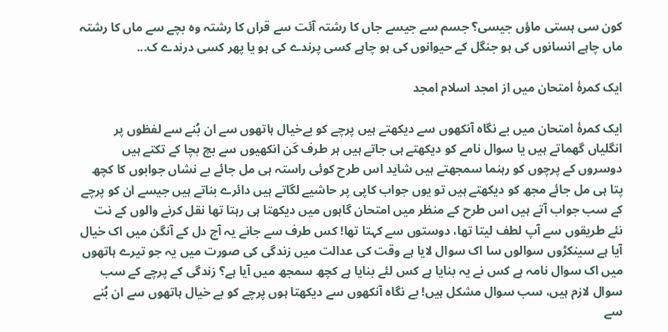کون سی ہستی ماؤں جیسی؟ جسم سے جیسے جاں کا رشتہ آئت سے قراں کا رشتہ وہ بچے سے ماں کا رشتہ ماں چاہے انسانوں کی ہو جنگل کے حیوانوں کی ہو چاہے کسی پرندے کی ہو یا پھر کسی درندے ک...

ایک کمرۂ امتحان میں از امجد اسلام امجد

ایک کمرۂ امتحان میں بے نگاہ آنکھوں سے دیکھتے ہیں پرچے کو بےخیال ہاتھوں سے ان بُنے سے لفظوں پر انگلیاں گھماتے ہیں یا سوال نامے کو دیکھتے ہی جاتے ہیں ہر طرف کَن انکھیوں سے بچ بچا کے تکتے ہیں دوسروں کے پرچوں کو رہنما سمجھتے ہیں شاید اس طرح کوئی راستہ ہی مل جائے بے نشاں جوابوں کا کچھ پتا ہی مل جائے مجھ کو دیکھتے ہیں تو یوں جواب کاپی پر حاشیے لگاتے ہیں دائرے بناتے ہیں جیسے ان کو پرچے کے سب جواب آتے ہیں اس طرح کے منظر میں امتحان گاہوں میں دیکھتا ہی رہتا تھا نقل کرنے والوں کے نت نئے طریقوں سے آپ لطف لیتا تھا، دوستوں سے کہتا تھا! کس طرف سے جانے یہ آج دل کے آنگن میں اک خیال آیا ہے سینکڑوں سوالوں سا اک سوال لایا ہے وقت کی عدالت میں زندگی کی صورت میں یہ جو تیرے ہاتھوں میں اک سوال نامہ ہے کس نے یہ بنایا ہے کس لئے بنایا ہے کچھ سمجھ میں آیا ہے؟ زندگی کے پرچے کے سب سوال لازم ہیں، سب سوال مشکل ہیں! بے نگاہ آنکھوں سے دیکھتا ہوں پرچے کو بے خیال ہاتھوں سے ان بُنے سے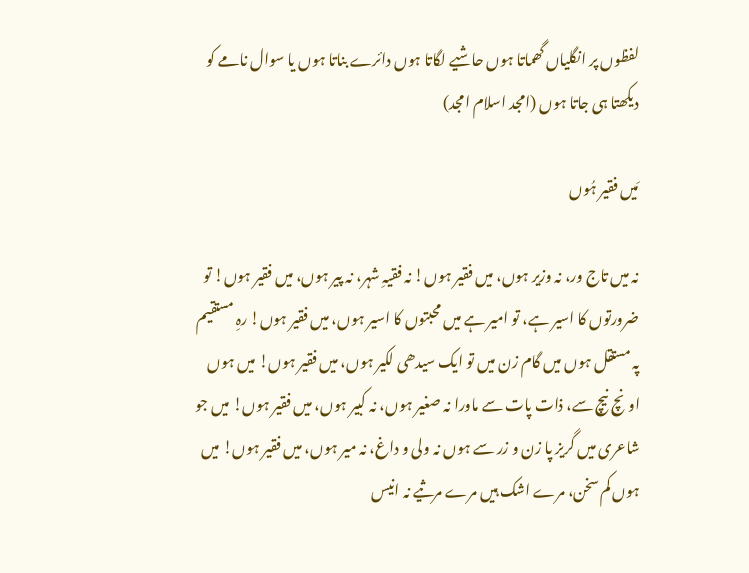لفظوں پر انگلیاں گھماتا ہوں حاشیے لگاتا ہوں دائرے بناتا ہوں یا سوال نامے کو دیکھتا ہی جاتا ہوں (امجد اسلام امجد)

مَیں فقیر ہُوں

نہ میں تاج ور، نہ وزیر ہوں، میں فقیر ہوں! نہ فقیہِ شہر، نہ پیر ہوں، میں فقیر ہوں! تو ضرورتوں کا اسیر ہے، تو امیر ہے میں محبتوں کا اسیر ہوں، میں فقیر ہوں! رہِ مستقیم پہ مستقل ہوں میں گام زن میں تو ایک سیدھی لکیر ہوں، میں فقیر ہوں! میں ہوں اونچ نیچ سے، ذات پات سے ماورا نہ صغیر ہوں، نہ کبیر ہوں، میں فقیر ہوں! میں جو شاعری میں گریز پا زن و زر سے ہوں نہ ولی و داغ، نہ میر ہوں، میں فقیر ہوں! میں ہوں کم سخن، مرے اشک ہیں مرے مرثیے نہ انیس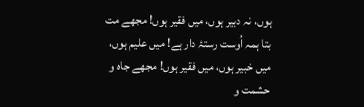ہوں، نہ دبیر ہوں، میں فقیر ہوں! مجھے مت بتا ہمہ اُوست رستۂ دار ہے! میں علیم ہوں، میں خبیر ہوں، میں فقیر ہوں! مجھے جاہ و حشمت و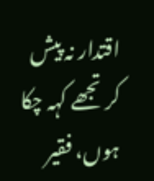اقتدار نہ پیش کر تجھے کہہ چکا ہوں، فقیر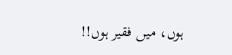ہوں، میں فقیر ہوں!!